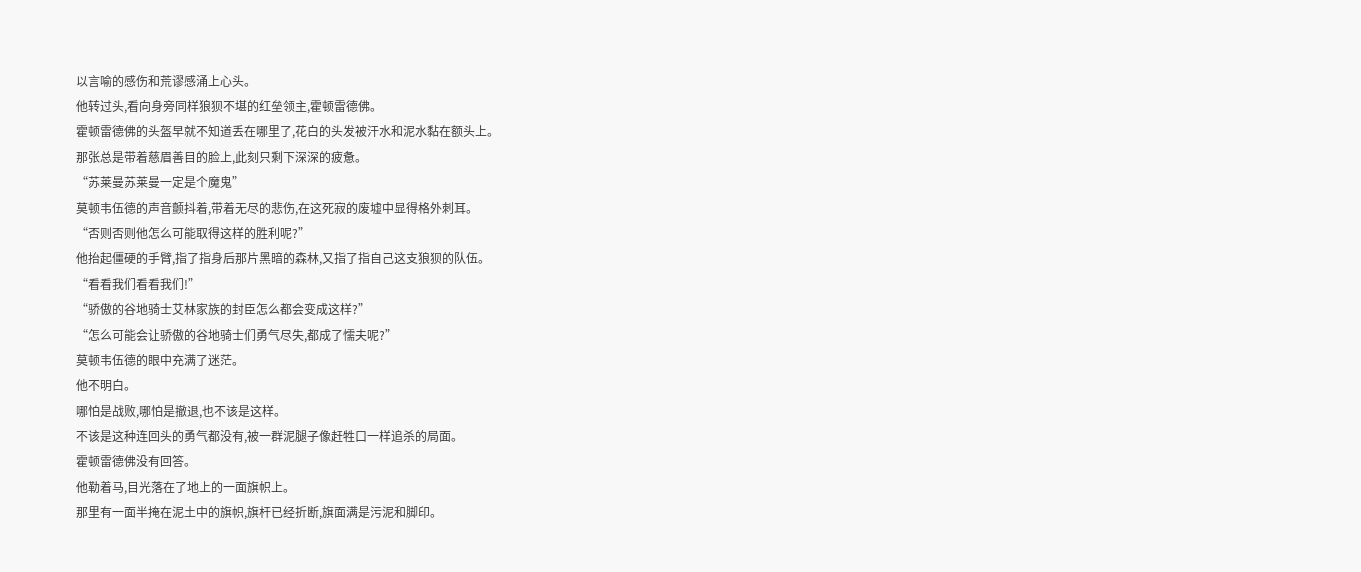以言喻的感伤和荒谬感涌上心头。
他转过头,看向身旁同样狼狈不堪的红垒领主,霍顿雷德佛。
霍顿雷德佛的头盔早就不知道丢在哪里了,花白的头发被汗水和泥水黏在额头上。
那张总是带着慈眉善目的脸上,此刻只剩下深深的疲惫。
“苏莱曼苏莱曼一定是个魔鬼”
莫顿韦伍德的声音颤抖着,带着无尽的悲伤,在这死寂的废墟中显得格外刺耳。
“否则否则他怎么可能取得这样的胜利呢?”
他抬起僵硬的手臂,指了指身后那片黑暗的森林,又指了指自己这支狼狈的队伍。
“看看我们看看我们!”
“骄傲的谷地骑士艾林家族的封臣怎么都会变成这样?”
“怎么可能会让骄傲的谷地骑士们勇气尽失,都成了懦夫呢?”
莫顿韦伍德的眼中充满了迷茫。
他不明白。
哪怕是战败,哪怕是撤退,也不该是这样。
不该是这种连回头的勇气都没有,被一群泥腿子像赶牲口一样追杀的局面。
霍顿雷德佛没有回答。
他勒着马,目光落在了地上的一面旗帜上。
那里有一面半掩在泥土中的旗帜,旗杆已经折断,旗面满是污泥和脚印。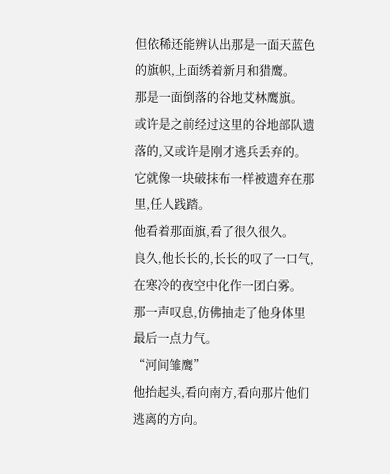但依稀还能辨认出那是一面天蓝色的旗帜,上面绣着新月和猎鹰。
那是一面倒落的谷地艾林鹰旗。
或许是之前经过这里的谷地部队遗落的,又或许是刚才逃兵丢弃的。
它就像一块破抹布一样被遗弃在那里,任人践踏。
他看着那面旗,看了很久很久。
良久,他长长的,长长的叹了一口气,在寒冷的夜空中化作一团白雾。
那一声叹息,仿佛抽走了他身体里最后一点力气。
“河间雏鹰”
他抬起头,看向南方,看向那片他们逃离的方向。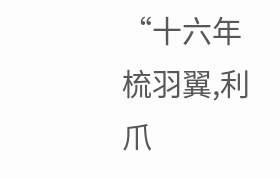“十六年梳羽翼,利爪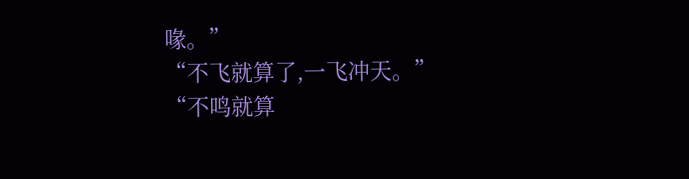喙。”
“不飞就算了,一飞冲天。”
“不鸣就算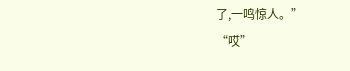了,一鸣惊人。”
“哎”